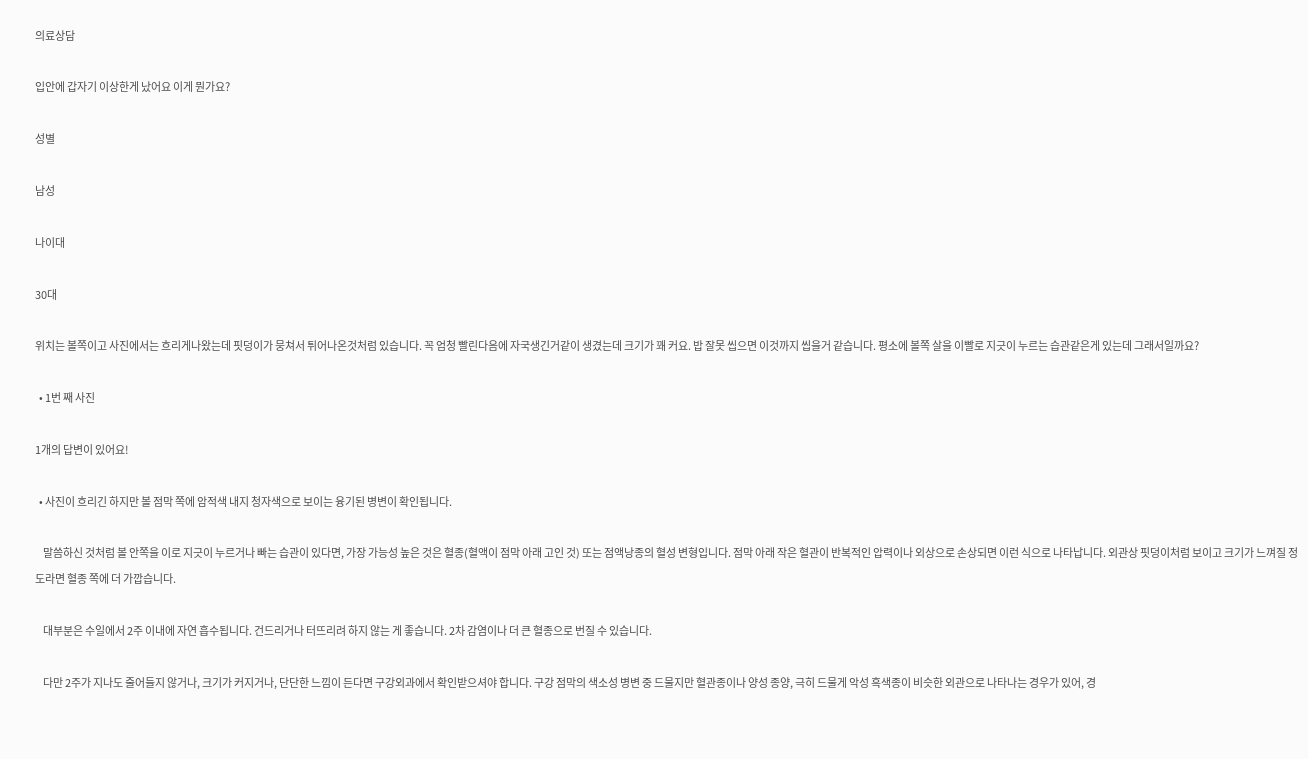의료상담

입안에 갑자기 이상한게 났어요 이게 뭔가요?

성별

남성

나이대

30대

위치는 볼쪽이고 사진에서는 흐리게나왔는데 핏덩이가 뭉쳐서 튀어나온것처럼 있습니다. 꼭 엄청 빨린다음에 자국생긴거같이 생겼는데 크기가 꽤 커요. 밥 잘못 씹으면 이것까지 씹을거 같습니다. 평소에 볼쪽 살을 이빨로 지긋이 누르는 습관같은게 있는데 그래서일까요?

  • 1번 째 사진

1개의 답변이 있어요!

  • 사진이 흐리긴 하지만 볼 점막 쪽에 암적색 내지 청자색으로 보이는 융기된 병변이 확인됩니다.

    말씀하신 것처럼 볼 안쪽을 이로 지긋이 누르거나 빠는 습관이 있다면, 가장 가능성 높은 것은 혈종(혈액이 점막 아래 고인 것) 또는 점액낭종의 혈성 변형입니다. 점막 아래 작은 혈관이 반복적인 압력이나 외상으로 손상되면 이런 식으로 나타납니다. 외관상 핏덩이처럼 보이고 크기가 느껴질 정도라면 혈종 쪽에 더 가깝습니다.

    대부분은 수일에서 2주 이내에 자연 흡수됩니다. 건드리거나 터뜨리려 하지 않는 게 좋습니다. 2차 감염이나 더 큰 혈종으로 번질 수 있습니다.

    다만 2주가 지나도 줄어들지 않거나, 크기가 커지거나, 단단한 느낌이 든다면 구강외과에서 확인받으셔야 합니다. 구강 점막의 색소성 병변 중 드물지만 혈관종이나 양성 종양, 극히 드물게 악성 흑색종이 비슷한 외관으로 나타나는 경우가 있어, 경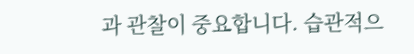과 관찰이 중요합니다. 습관적으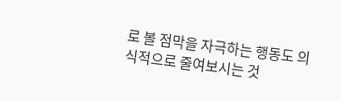로 볼 점막을 자극하는 행동도 의식적으로 줄여보시는 것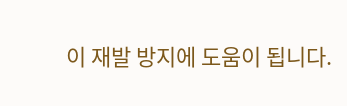이 재발 방지에 도움이 됩니다.